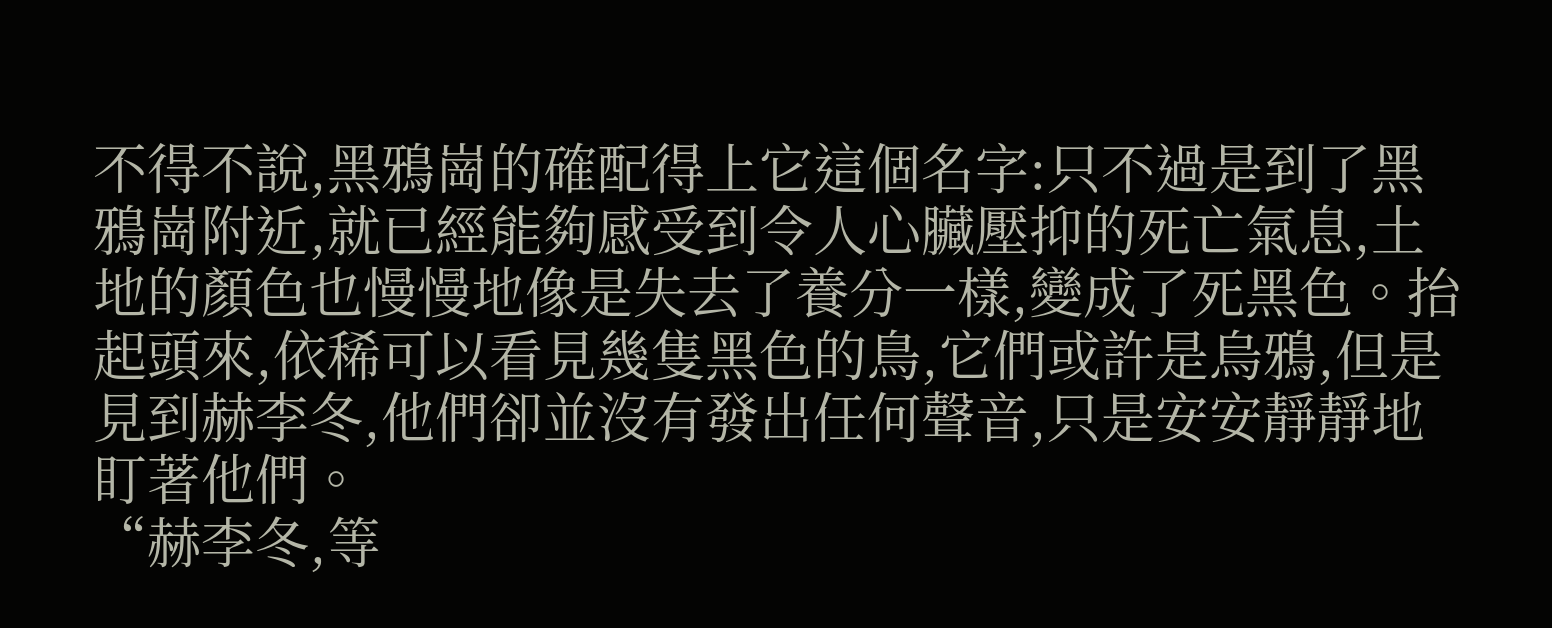不得不說,黑鴉崗的確配得上它這個名字:只不過是到了黑鴉崗附近,就已經能夠感受到令人心臟壓抑的死亡氣息,土地的顏色也慢慢地像是失去了養分一樣,變成了死黑色。抬起頭來,依稀可以看見幾隻黑色的鳥,它們或許是烏鴉,但是見到赫李冬,他們卻並沒有發出任何聲音,只是安安靜靜地盯著他們。
“赫李冬,等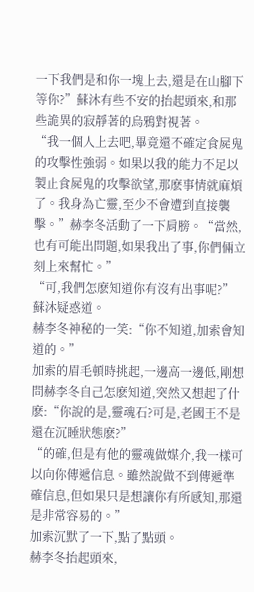一下我們是和你一塊上去,還是在山腳下等你?”蘇沐有些不安的抬起頭來,和那些詭異的寂靜著的烏鴉對視著。
“我一個人上去吧,畢竟還不確定食屍鬼的攻擊性強弱。如果以我的能力不足以製止食屍鬼的攻擊欲望,那麽事情就麻煩了。我身為亡靈,至少不會遭到直接襲擊。”赫李冬活動了一下肩膀。“當然,也有可能出問題,如果我出了事,你們倆立刻上來幫忙。”
“可,我們怎麽知道你有沒有出事呢?”蘇沐疑惑道。
赫李冬神秘的一笑:“你不知道,加索會知道的。”
加索的眉毛頓時挑起,一邊高一邊低,剛想問赫李冬自己怎麽知道,突然又想起了什麽:“你說的是,靈魂石?可是,老國王不是還在沉睡狀態麽?”
“的確,但是有他的靈魂做媒介,我一樣可以向你傳遞信息。雖然說做不到傳遞準確信息,但如果只是想讓你有所感知,那還是非常容易的。”
加索沉默了一下,點了點頭。
赫李冬抬起頭來,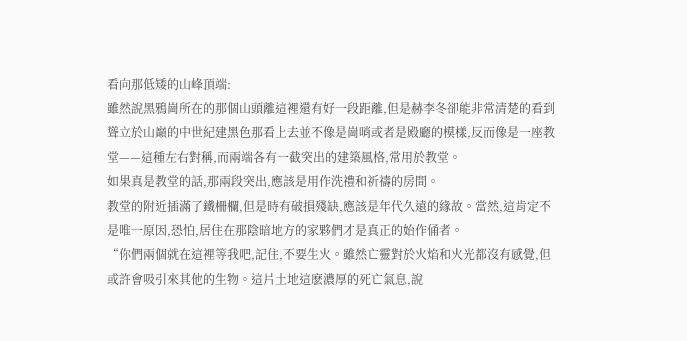看向那低矮的山峰頂端:
雖然說黑鴉崗所在的那個山頭離這裡還有好一段距離,但是赫李冬卻能非常清楚的看到聳立於山巔的中世紀建黑色那看上去並不像是崗哨或者是殿廳的模樣,反而像是一座教堂——這種左右對稱,而兩端各有一截突出的建築風格,常用於教堂。
如果真是教堂的話,那兩段突出,應該是用作洗禮和祈禱的房間。
教堂的附近插滿了鐵柵欄,但是時有破損殘缺,應該是年代久遠的緣故。當然,這肯定不是唯一原因,恐怕,居住在那陰暗地方的家夥們才是真正的始作俑者。
“你們兩個就在這裡等我吧,記住,不要生火。雖然亡靈對於火焰和火光都沒有感覺,但或許會吸引來其他的生物。這片土地這麽濃厚的死亡氣息,說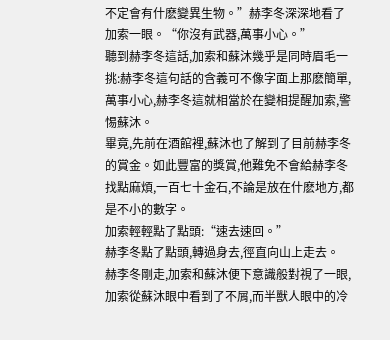不定會有什麽變異生物。”赫李冬深深地看了加索一眼。“你沒有武器,萬事小心。”
聽到赫李冬這話,加索和蘇沐幾乎是同時眉毛一挑:赫李冬這句話的含義可不像字面上那麽簡單,萬事小心,赫李冬這就相當於在變相提醒加索,警惕蘇沐。
畢竟,先前在酒館裡,蘇沐也了解到了目前赫李冬的賞金。如此豐富的獎賞,他難免不會給赫李冬找點麻煩,一百七十金石,不論是放在什麽地方,都是不小的數字。
加索輕輕點了點頭:“速去速回。”
赫李冬點了點頭,轉過身去,徑直向山上走去。
赫李冬剛走,加索和蘇沐便下意識般對視了一眼,加索從蘇沐眼中看到了不屑,而半獸人眼中的冷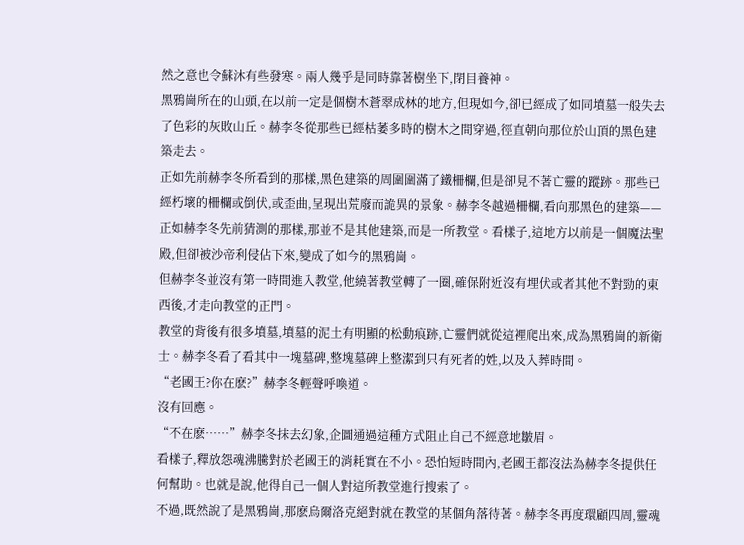然之意也令蘇沐有些發寒。兩人幾乎是同時靠著樹坐下,閉目養神。
黑鴉崗所在的山頭,在以前一定是個樹木蒼翠成林的地方,但現如今,卻已經成了如同墳墓一般失去了色彩的灰敗山丘。赫李冬從那些已經枯萎多時的樹木之間穿過,徑直朝向那位於山頂的黑色建築走去。
正如先前赫李冬所看到的那樣,黑色建築的周圍圍滿了鐵柵欄,但是卻見不著亡靈的蹤跡。那些已經朽壞的柵欄或倒伏,或歪曲,呈現出荒廢而詭異的景象。赫李冬越過柵欄,看向那黑色的建築——
正如赫李冬先前猜測的那樣,那並不是其他建築,而是一所教堂。看樣子,這地方以前是一個魔法聖殿,但卻被沙帝利侵佔下來,變成了如今的黑鴉崗。
但赫李冬並沒有第一時間進入教堂,他繞著教堂轉了一圈,確保附近沒有埋伏或者其他不對勁的東西後,才走向教堂的正門。
教堂的背後有很多墳墓,墳墓的泥土有明顯的松動痕跡,亡靈們就從這裡爬出來,成為黑鴉崗的新衛士。赫李冬看了看其中一塊墓碑,整塊墓碑上整潔到只有死者的姓,以及入葬時間。
“老國王?你在麽?”赫李冬輕聲呼喚道。
沒有回應。
“不在麽……”赫李冬抹去幻象,企圖通過這種方式阻止自己不經意地皺眉。
看樣子,釋放怨魂沸騰對於老國王的消耗實在不小。恐怕短時間內,老國王都沒法為赫李冬提供任何幫助。也就是說,他得自己一個人對這所教堂進行搜索了。
不過,既然說了是黑鴉崗,那麽烏爾洛克絕對就在教堂的某個角落待著。赫李冬再度環顧四周,靈魂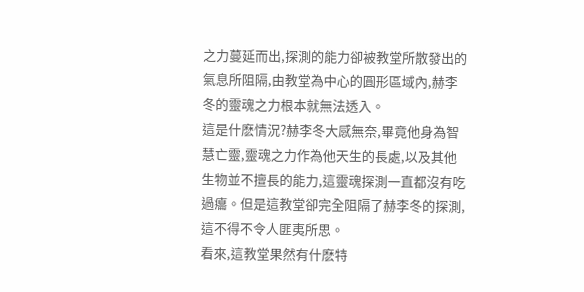之力蔓延而出,探測的能力卻被教堂所散發出的氣息所阻隔,由教堂為中心的圓形區域內,赫李冬的靈魂之力根本就無法透入。
這是什麽情況?赫李冬大感無奈,畢竟他身為智慧亡靈,靈魂之力作為他天生的長處,以及其他生物並不擅長的能力,這靈魂探測一直都沒有吃過癟。但是這教堂卻完全阻隔了赫李冬的探測,這不得不令人匪夷所思。
看來,這教堂果然有什麽特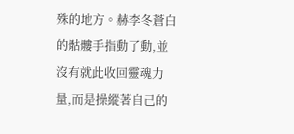殊的地方。赫李冬蒼白的骷髏手指動了動,並沒有就此收回靈魂力量,而是操縱著自己的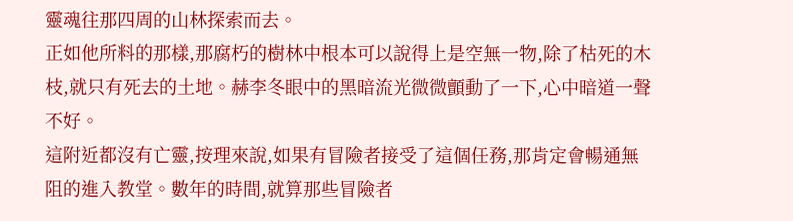靈魂往那四周的山林探索而去。
正如他所料的那樣,那腐朽的樹林中根本可以說得上是空無一物,除了枯死的木枝,就只有死去的土地。赫李冬眼中的黑暗流光微微顫動了一下,心中暗道一聲不好。
這附近都沒有亡靈,按理來說,如果有冒險者接受了這個任務,那肯定會暢通無阻的進入教堂。數年的時間,就算那些冒險者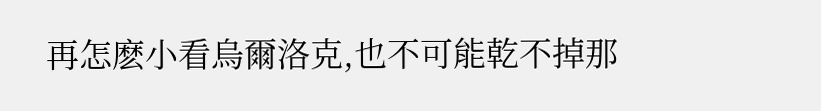再怎麽小看烏爾洛克,也不可能乾不掉那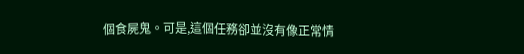個食屍鬼。可是,這個任務卻並沒有像正常情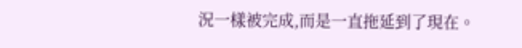況一樣被完成,而是一直拖延到了現在。